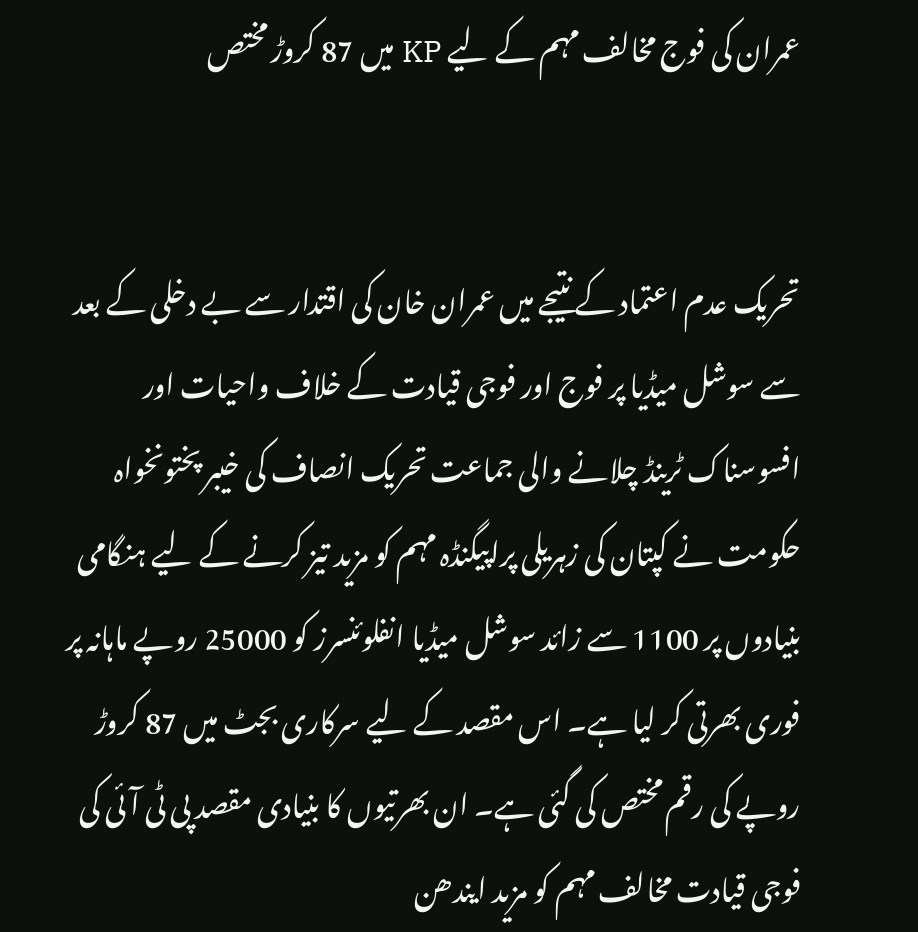عمران کی فوج مخالف مہم کے لیے KP میں 87 کروڑ مختص


تحریک عدم اعتماد کے نتیجے میں عمران خان کی اقتدار سے بے دخلی کے بعد سے سوشل میڈیا پر فوج اور فوجی قیادت کے خلاف واحیات اور افسوسناک ٹرینڈ چلانے والی جماعت تحریک انصاف کی خیبر پختونخواہ حکومت نے کپتان کی زہریلی پراپیگنڈہ مہم کو مزید تیز کرنے کے لیے ہنگامی بنیادوں پر 1100 سے زائد سوشل میڈیا انفلوئنسرز کو 25000 روپے ماہانہ پر فوری بھرتی کر لیا ہے۔ اس مقصد کے لیے سرکاری بجٹ میں 87 کروڑ روپے کی رقم مختص کی گئی ہے۔ ان بھرتیوں کا بنیادی مقصد پی ٹی آئی کی فوجی قیادت مخالف مہم کو مزید ایندھن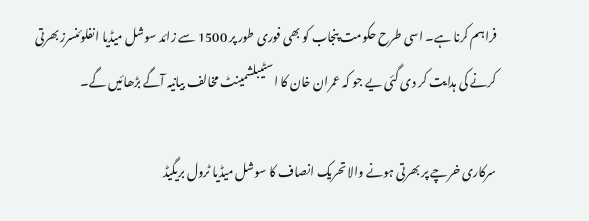فراہم کرنا ہے۔ اسی طرح حکومت پنجاب کو بھی فوری طور پر 1500 سے زائد سوشل میڈیا انفلوئنسرز بھرتی کرنے کی ہدایت کر دی گئی یے جو کہ عمران خان کا اسٹیبلشمینٹ مخالف بیانیہ آگے بڑھائیں گے۔

سرکاری خرچے پر بھرتی ہونے والا تحریک انصاف کا سوشل میڈیا ٹرول بریگیڈ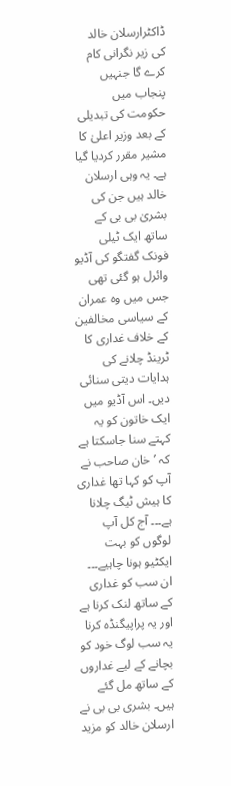ڈاکٹرارسلان خالد کی زیر نگرانی کام کرے گا جنہیں پنجاب میں حکومت کی تبدیلی کے بعد وزیر اعلیٰ کا مشیر مقرر کردیا گیا ہے۔ یہ وہی ارسلان خالد ہیں جن کی بشریٰ بی بی کے ساتھ ایک ٹیلی فونک گفتگو کی آڈیو وائرل ہو گئی تھی جس میں وہ عمران کے سیاسی مخالفین کے خلاف غداری کا ٹرینڈ چلانے کی ہدایات دیتی سنائی دیں۔ اس آڈیو میں ایک خاتون کو یہ کہتے سنا جاسکتا ہے کہ ’خان صاحب نے آپ کو کہا تھا غداری کا ہیش ٹیگ چلانا ہے۔۔۔ آج کل آپ لوگوں کو بہت ایکٹیو ہونا چاہیے۔۔۔ ان سب کو غداری کے ساتھ لنک کرنا ہے اور یہ پراپیگنڈہ کرنا یہ سب لوگ خود کو بچانے کے لیے غداروں کے ساتھ مل گئے ہیں۔ بشری بی بی نے ارسلان خالد کو مزید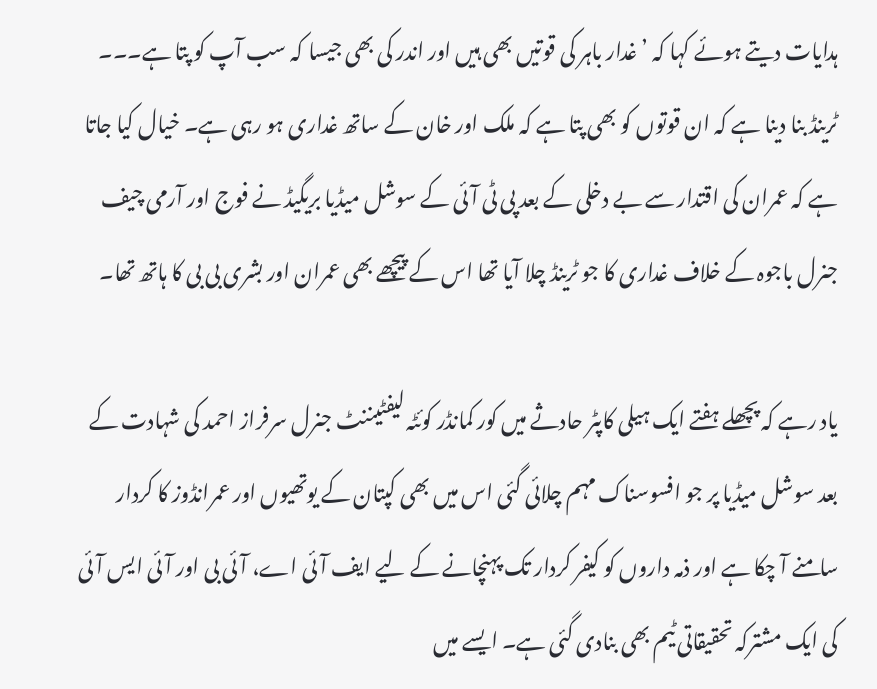ہدایات دیتے ہوئے کہا کہ ’غدار باہر کی قوتیں بھی ہیں اور اندر کی بھی جیسا کہ سب آپ کو پتا ہے۔۔۔ ٹرینڈ بنا دینا ہے کہ ان قوتوں کو بھی پتا ہے کہ ملک اور خان کے ساتھ غداری ہو رہی ہے۔ خیال کیا جاتا ہے کہ عمران کی اقتدار سے بے دخلی کے بعد پی ٹی آئی کے سوشل میڈیا بریگیڈ نے فوج اور آرمی چیف جنرل باجوہ کے خلاف غداری کا جو ٹرینڈ چلا آیا تھا اس کے پیچھے بھی عمران اور بشری بی بی کا ہاتھ تھا۔

یاد رہے کہ پچھلے ہفتے ایک ہیلی کاپٹر حادثے میں کور کمانڈر کوئٹہ لیفٹیننٹ جنرل سرفراز احمد کی شہادت کے بعد سوشل میڈیا پر جو افسوسناک مہم چلائی گئی اس میں بھی کپتان کے یوتھیوں اور عمرانڈوز کا کردار سامنے آ چکا ہے اور ذمہ داروں کو کیفر کردار تک پہنچانے کے لیے ایف آئی اے، آئی بی اور آئی ایس آئی کی ایک مشترکہ تحقیقاتی ٹیم بھی بنادی گئی ہے۔ ایسے میں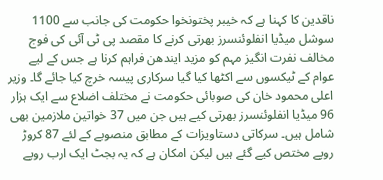ناقدین کا کہنا ہے کہ خیبر پختونخوا حکومت کی جانب سے 1100 سوشل میڈیا انفلوئنسرز بھرتی کرنے کا مقصد پی ٹی آئی کی فوج مخالف نفرت انگیز مہم کو مزید ایندھن فراہم کرنا ہے جس کے لیے عوام کے ٹیکسوں سے اکٹھا کیا گیا سرکاری پیسہ خرچ کیا جائے گا۔ وزیر اعلی محمود خان کی صوبائی حکومت نے مختلف اضلاع سے ایک ہزار 96 میڈیا انفلوئنسرز بھرتی کیے ہیں جن میں 37 خواتین ملازمین بھی شامل ہیں۔ سرکاتی دستاویزات کے مطابق منصوبے کے لئے 87 کروڑ روپے مختص کیے گئے ہیں لیکن امکان ہے کہ یہ بجٹ ایک ارب روپے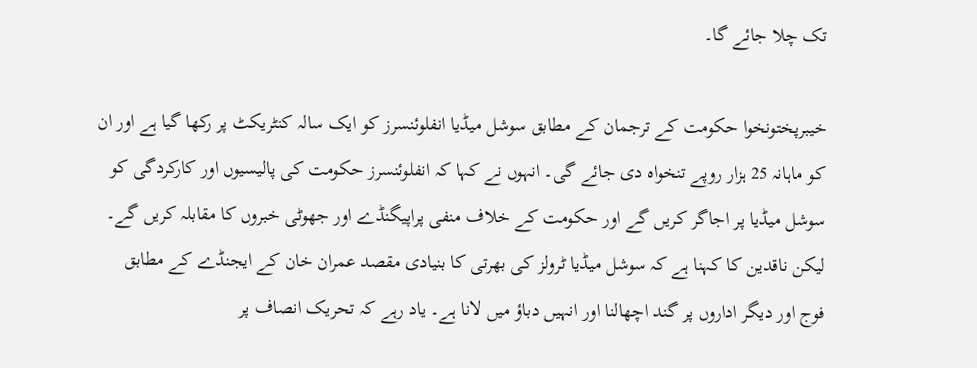تک چلا جائے گا۔

خیبرپختونخوا حکومت کے ترجمان کے مطابق سوشل میڈیا انفلوئنسرز کو ایک سالہ کنٹریکٹ پر رکھا گیا ہے اور ان کو ماہانہ 25 ہزار روپے تنخواہ دی جائے گی۔ انہوں نے کہا کہ انفلوئنسرز حکومت کی پالیسیوں اور کارکردگی کو سوشل میڈیا پر اجاگر کریں گے اور حکومت کے خلاف منفی پراپیگنڈے اور جھوٹی خبروں کا مقابلہ کریں گے۔ لیکن ناقدین کا کہنا ہے کہ سوشل میڈیا ٹرولز کی بھرتی کا بنیادی مقصد عمران خان کے ایجنڈے کے مطابق فوج اور دیگر اداروں پر گند اچھالنا اور انہیں دباؤ میں لانا ہے۔ یاد رہے کہ تحریک انصاف پر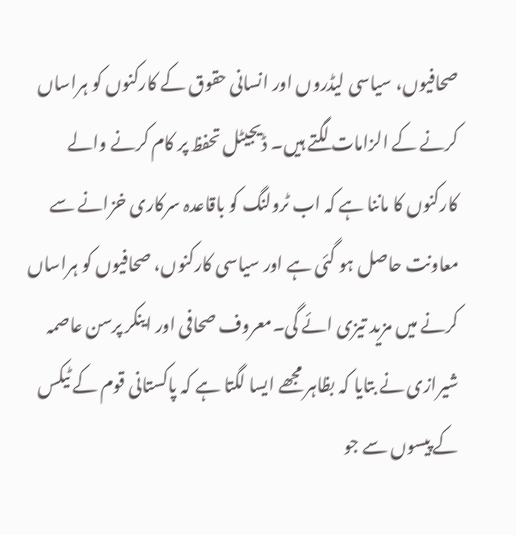صحافیوں، سیاسی لیڈروں اور انسانی حقوق کے کارکنوں کو ہراساں کرنے کے الزامات لگتے ہیں۔ ڈیجیٹل تحفظ پر کام کرنے والے کارکنوں کا ماننا ہے کہ اب ٹرولنگ کو باقاعدہ سرکاری خزانے سے معاونت حاصل ہو گئی ہے اور سیاسی کارکنوں، صحافیوں کو ہراساں کرنے میں مزید تیزی ائے گی۔معروف صحافی اور اینکر پرسن عاصمہ شیرازی نے بتایا کہ بظاہر مجھے ایسا لگتا ہے کہ پاکستانی قوم کے ٹیکس کے پیسوں سے جو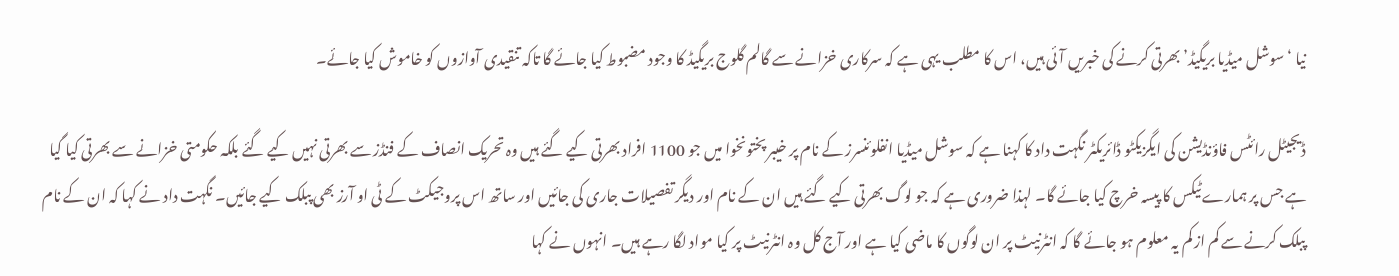نیا ‘سوشل میڈیا بریگیڈ’ بھرتی کرنے کی خبریں آئی ہیں، اس کا مطلب یہی ہے کہ سرکاری خزانے سے گالم گلوج بریگیڈ کا وجود مضبوط کیا جائے گا تاکہ تنقیدی آوازوں کو خاموش کیا جائے۔

ڈیجیٹل رائٹس فاؤنڈیشن کی ایگزیکٹو ڈائریکٹر نگہت داد کا کہنا ہے کہ سوشل میڈیا انفلوئنسرز کے نام پر خیبر پختونخوا میں جو 1100 افراد بھرتی کیے گئے ہیں وہ تحریک انصاف کے فنڈز سے بھرتی نہیں کیے گئے بلکہ حکومتی خزانے سے بھرتی کیا گیا ہے جس پر ہمارے ٹیکس کا پیسہ خرچ کیا جائے گا۔ لہذا ضروری ہے کہ جو لوگ بھرتی کیے گئے ہیں ان کے نام اور دیگر تفصیلات جاری کی جائیں اور ساتھ اس پروجیکٹ کے ٹی او آرز بھی پبلک کیے جائیں۔ نگہت داد نے کہا کہ ان کے نام پبلک کرنے سے کم از کم یہ معلوم ہو جائے گا کہ انٹرنیٹ پر ان لوگوں کا ماضی کیا ہے اور آج کل وہ انٹرنیٹ پر کیا مواد لگا رہے ہیں۔ انہوں نے کہا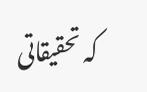کہ تحقیقاتی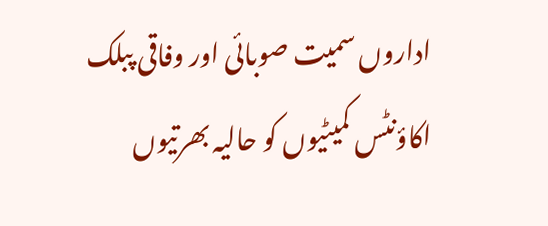اداروں سمیت صوبائی اور وفاقی پبلک اکاؤنٹس کمیٹیوں کو حالیہ بھرتیوں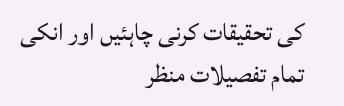کی تحقیقات کرنی چاہئیں اور انکی تمام تفصیلات منظر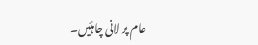عام پر لانی چاہئیں۔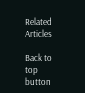Related Articles

Back to top button